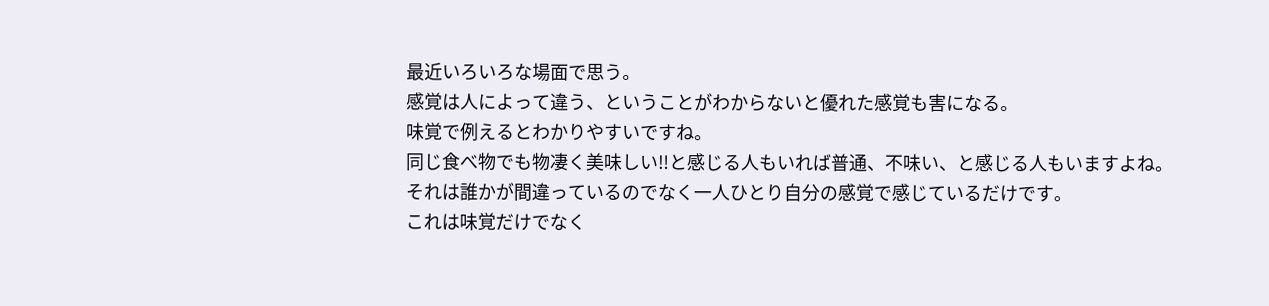最近いろいろな場面で思う。
感覚は人によって違う、ということがわからないと優れた感覚も害になる。
味覚で例えるとわかりやすいですね。
同じ食べ物でも物凄く美味しい‼と感じる人もいれば普通、不味い、と感じる人もいますよね。
それは誰かが間違っているのでなく一人ひとり自分の感覚で感じているだけです。
これは味覚だけでなく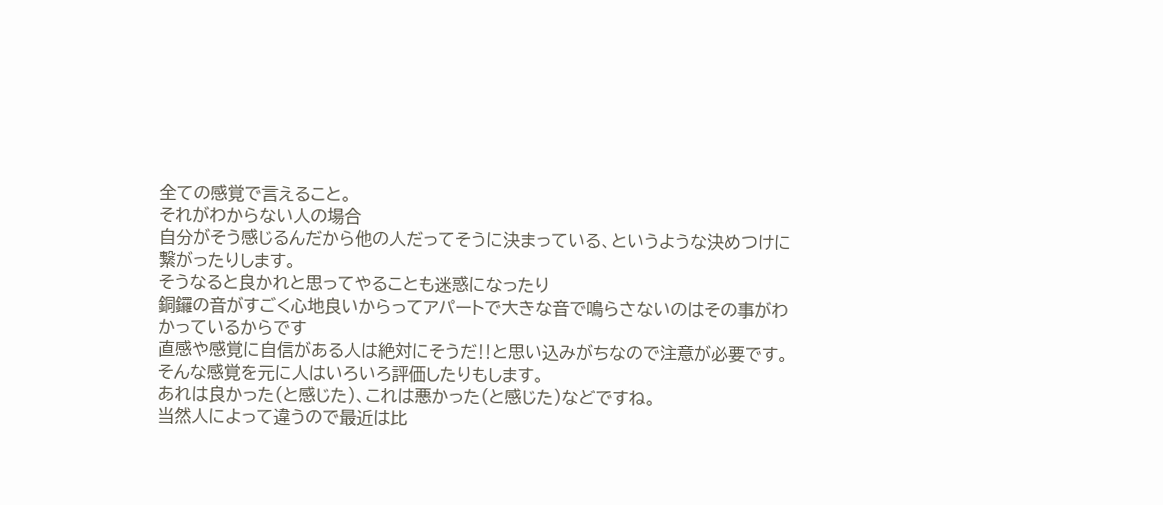全ての感覚で言えること。
それがわからない人の場合
自分がそう感じるんだから他の人だってそうに決まっている、というような決めつけに繋がったりします。
そうなると良かれと思ってやることも迷惑になったり
銅鑼の音がすごく心地良いからってアパートで大きな音で鳴らさないのはその事がわかっているからです
直感や感覚に自信がある人は絶対にそうだ‼と思い込みがちなので注意が必要です。
そんな感覚を元に人はいろいろ評価したりもします。
あれは良かった(と感じた)、これは悪かった(と感じた)などですね。
当然人によって違うので最近は比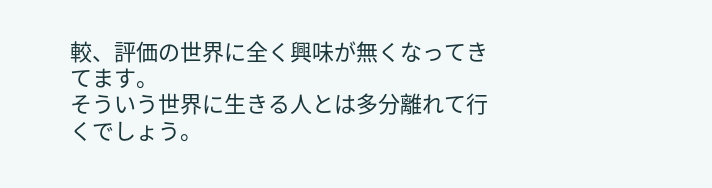較、評価の世界に全く興味が無くなってきてます。
そういう世界に生きる人とは多分離れて行くでしょう。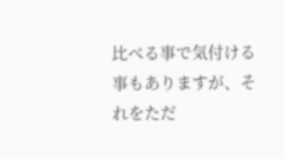比べる事で気付ける事もありますが、それをただ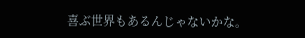喜ぶ世界もあるんじゃないかな。